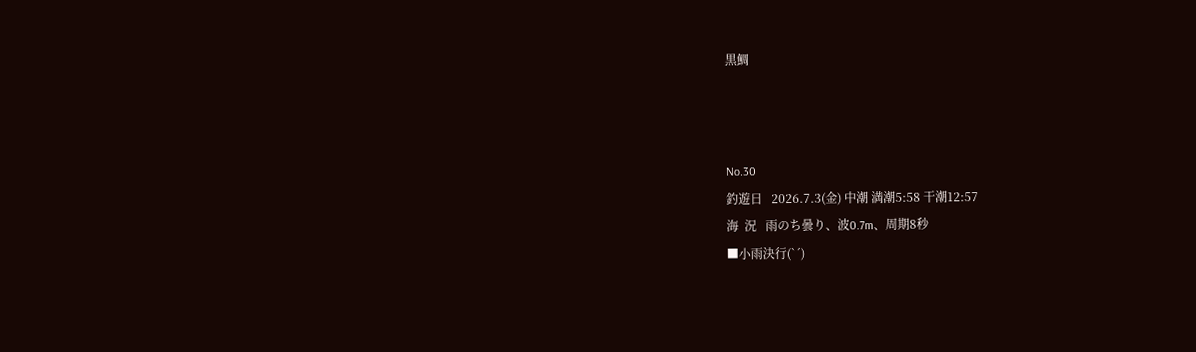黒鯛



No.30
釣遊日   2026.7.3(金) 中潮 満潮5:58 干潮12:57
海  況   雨のち曇り、波0.7m、周期8秒
■小雨決行(`´)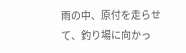雨の中、原付を走らせて、釣り場に向かっ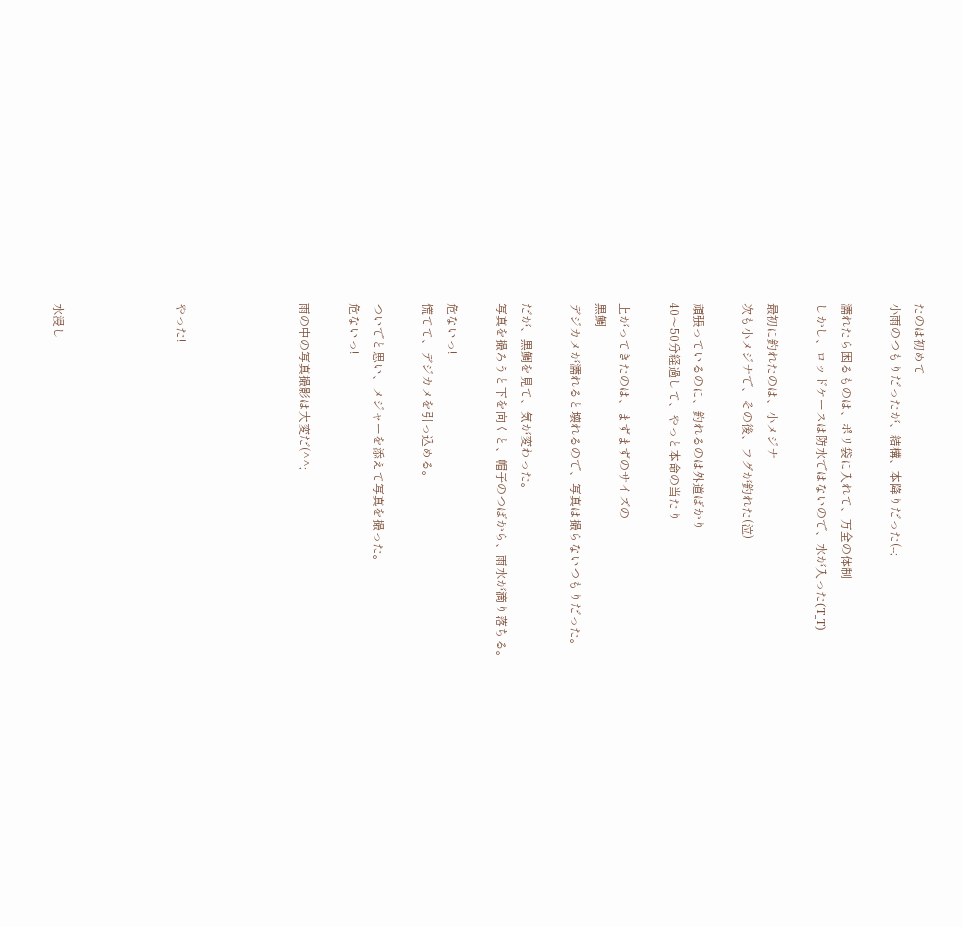たのは初めて
小雨のつもりだったが、結構、本降りだった(--;

濡れたら困るものは、ポリ袋に入れて、万全の体制
しかし、ロッドケースは防水ではないので、水が入った(T_T)

最初に釣れたのは、小メジナ
次も小メジナで、その後、フグが釣れた(泣)

頑張っているのに、釣れるのは外道ばかり
40〜50分経過して、やっと本命の当たり

上がってきたのは、まずまずのサイズの
黒鯛
デジカメが濡れると壊れるので、写真は撮らないつもりだった。

だが、黒鯛を見て、気が変わった。
写真を撮ろうと下を向くと、帽子のつばから、雨水が滴り落ちる。

危ないっ!
慌てて、デジカメを引っ込める。

ついでと思い、メジャーを添えて写真を撮った。
危ないっ!

雨の中の写真撮影は大変だ(^^;




やった!




水浸し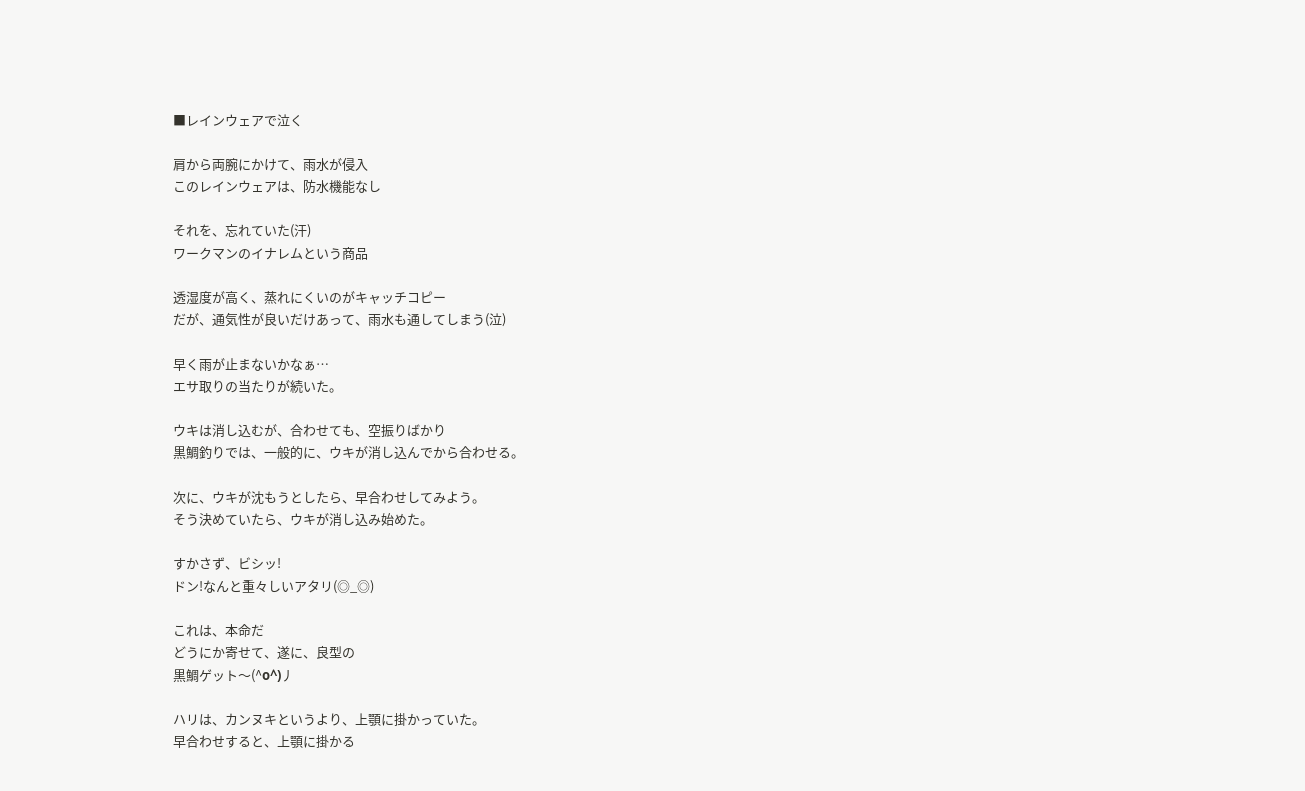■レインウェアで泣く

肩から両腕にかけて、雨水が侵入
このレインウェアは、防水機能なし

それを、忘れていた(汗)
ワークマンのイナレムという商品

透湿度が高く、蒸れにくいのがキャッチコピー
だが、通気性が良いだけあって、雨水も通してしまう(泣)

早く雨が止まないかなぁ…
エサ取りの当たりが続いた。

ウキは消し込むが、合わせても、空振りばかり
黒鯛釣りでは、一般的に、ウキが消し込んでから合わせる。

次に、ウキが沈もうとしたら、早合わせしてみよう。
そう決めていたら、ウキが消し込み始めた。

すかさず、ビシッ!
ドン!なんと重々しいアタリ(◎_◎)

これは、本命だ
どうにか寄せて、遂に、良型の
黒鯛ゲット〜(^o^)丿

ハリは、カンヌキというより、上顎に掛かっていた。
早合わせすると、上顎に掛かる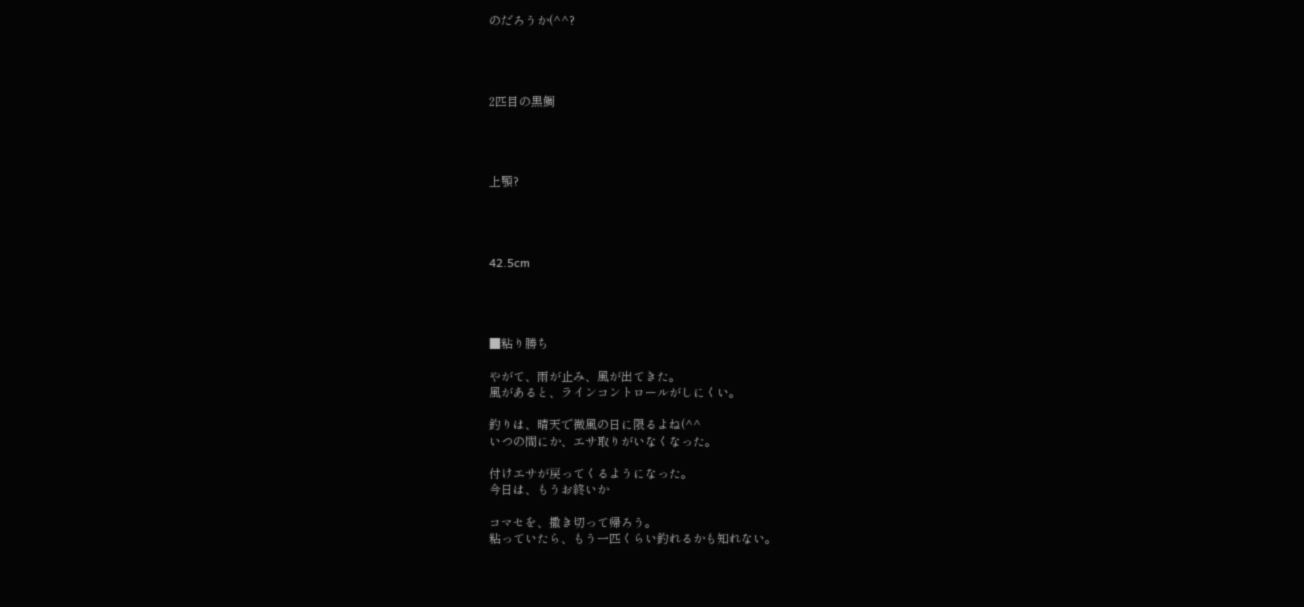のだろうか(^^?




2匹目の黒鯛




上顎?




42.5cm




■粘り勝ち

やがて、雨が止み、風が出てきた。
風があると、ラインコントロールがしにくい。

釣りは、晴天で微風の日に限るよね(^^
いつの間にか、エサ取りがいなくなった。

付けエサが戻ってくるようになった。
今日は、もうお終いか

コマセを、撒き切って帰ろう。
粘っていたら、もう一匹くらい釣れるかも知れない。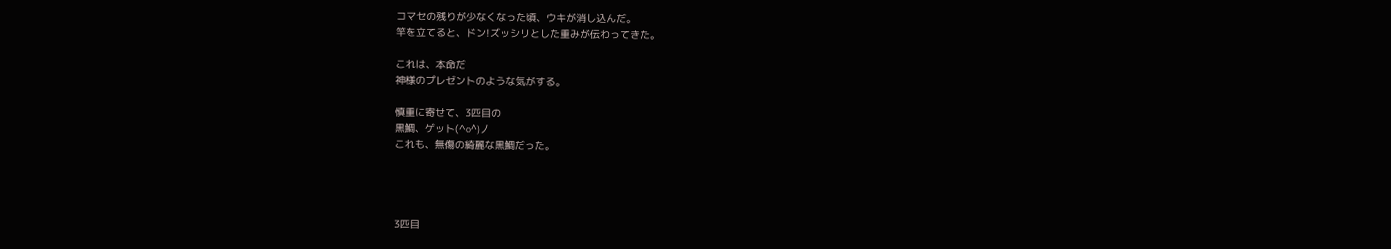コマセの残りが少なくなった頃、ウキが消し込んだ。
竿を立てると、ドン!ズッシリとした重みが伝わってきた。

これは、本命だ
神様のプレゼントのような気がする。

慎重に寄せて、3匹目の
黒鯛、ゲット(^o^)丿
これも、無傷の綺麗な黒鯛だった。




3匹目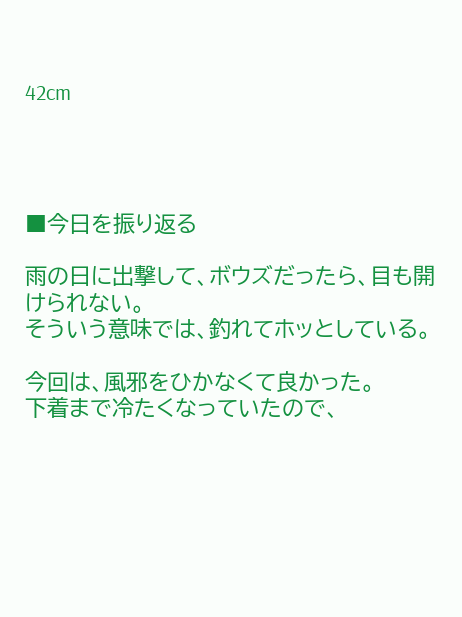42cm




■今日を振り返る

雨の日に出撃して、ボウズだったら、目も開けられない。
そういう意味では、釣れてホッとしている。

今回は、風邪をひかなくて良かった。
下着まで冷たくなっていたので、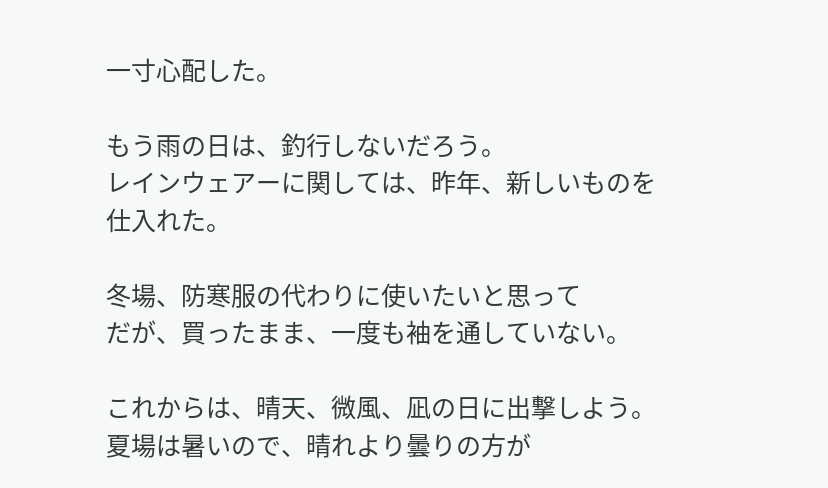一寸心配した。

もう雨の日は、釣行しないだろう。
レインウェアーに関しては、昨年、新しいものを仕入れた。

冬場、防寒服の代わりに使いたいと思って
だが、買ったまま、一度も袖を通していない。

これからは、晴天、微風、凪の日に出撃しよう。
夏場は暑いので、晴れより曇りの方が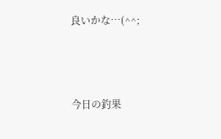良いかな…(^^;




今日の釣果